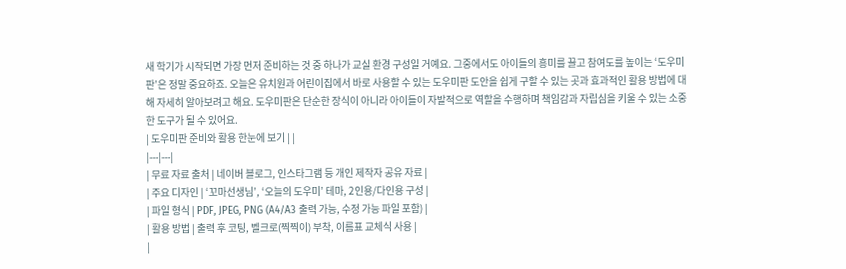새 학기가 시작되면 가장 먼저 준비하는 것 중 하나가 교실 환경 구성일 거예요. 그중에서도 아이들의 흥미를 끌고 참여도를 높이는 ‘도우미판’은 정말 중요하죠. 오늘은 유치원과 어린이집에서 바로 사용할 수 있는 도우미판 도안을 쉽게 구할 수 있는 곳과 효과적인 활용 방법에 대해 자세히 알아보려고 해요. 도우미판은 단순한 장식이 아니라 아이들이 자발적으로 역할을 수행하며 책임감과 자립심을 키울 수 있는 소중한 도구가 될 수 있어요.
| 도우미판 준비와 활용 한눈에 보기 | |
|---|---|
| 무료 자료 출처 | 네이버 블로그, 인스타그램 등 개인 제작자 공유 자료 |
| 주요 디자인 | ‘꼬마선생님’, ‘오늘의 도우미’ 테마, 2인용/다인용 구성 |
| 파일 형식 | PDF, JPEG, PNG (A4/A3 출력 가능, 수정 가능 파일 포함) |
| 활용 방법 | 출력 후 코팅, 벨크로(찍찍이) 부착, 이름표 교체식 사용 |
|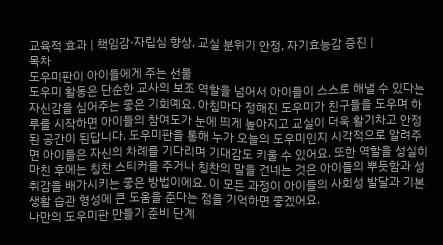교육적 효과 | 책임감·자립심 향상, 교실 분위기 안정, 자기효능감 증진 |
목차
도우미판이 아이들에게 주는 선물
도우미 활동은 단순한 교사의 보조 역할을 넘어서 아이들이 스스로 해낼 수 있다는 자신감을 심어주는 좋은 기회예요. 아침마다 정해진 도우미가 친구들을 도우며 하루를 시작하면 아이들의 참여도가 눈에 띄게 높아지고 교실이 더욱 활기차고 안정된 공간이 된답니다. 도우미판을 통해 누가 오늘의 도우미인지 시각적으로 알려주면 아이들은 자신의 차례를 기다리며 기대감도 키울 수 있어요. 또한 역할을 성실히 마친 후에는 칭찬 스티커를 주거나 칭찬의 말을 건네는 것은 아이들의 뿌듯함과 성취감을 배가시키는 좋은 방법이에요. 이 모든 과정이 아이들의 사회성 발달과 기본 생활 습관 형성에 큰 도움을 준다는 점을 기억하면 좋겠어요.
나만의 도우미판 만들기 준비 단계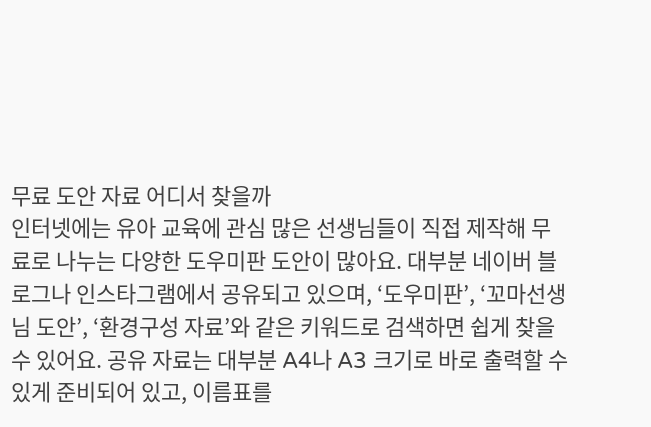무료 도안 자료 어디서 찾을까
인터넷에는 유아 교육에 관심 많은 선생님들이 직접 제작해 무료로 나누는 다양한 도우미판 도안이 많아요. 대부분 네이버 블로그나 인스타그램에서 공유되고 있으며, ‘도우미판’, ‘꼬마선생님 도안’, ‘환경구성 자료’와 같은 키워드로 검색하면 쉽게 찾을 수 있어요. 공유 자료는 대부분 A4나 A3 크기로 바로 출력할 수 있게 준비되어 있고, 이름표를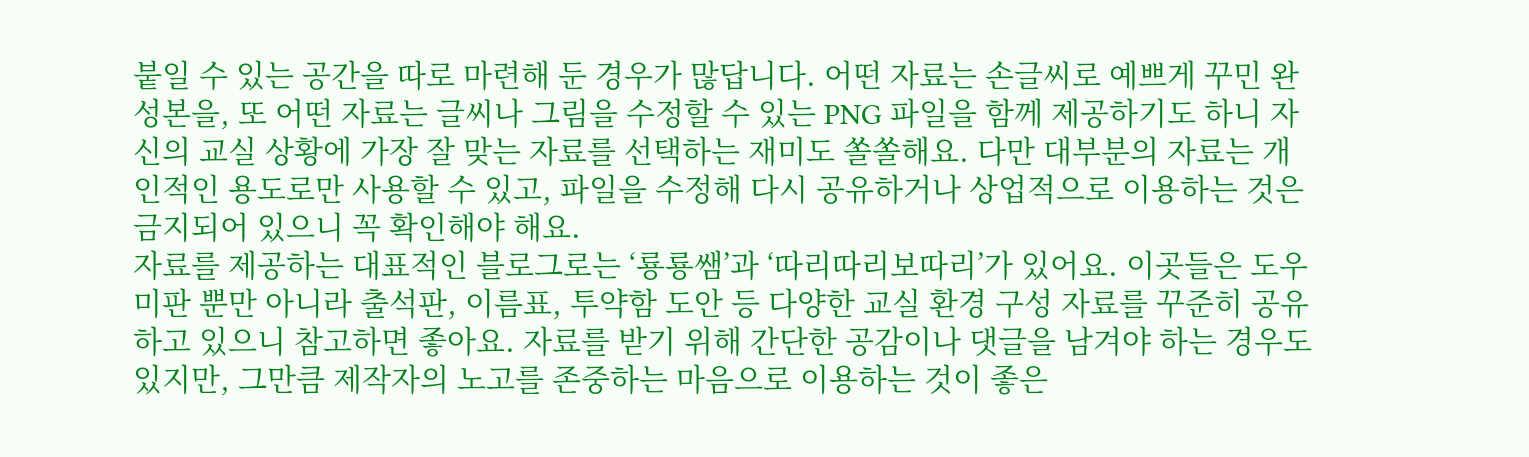붙일 수 있는 공간을 따로 마련해 둔 경우가 많답니다. 어떤 자료는 손글씨로 예쁘게 꾸민 완성본을, 또 어떤 자료는 글씨나 그림을 수정할 수 있는 PNG 파일을 함께 제공하기도 하니 자신의 교실 상황에 가장 잘 맞는 자료를 선택하는 재미도 쏠쏠해요. 다만 대부분의 자료는 개인적인 용도로만 사용할 수 있고, 파일을 수정해 다시 공유하거나 상업적으로 이용하는 것은 금지되어 있으니 꼭 확인해야 해요.
자료를 제공하는 대표적인 블로그로는 ‘룡룡쌤’과 ‘따리따리보따리’가 있어요. 이곳들은 도우미판 뿐만 아니라 출석판, 이름표, 투약함 도안 등 다양한 교실 환경 구성 자료를 꾸준히 공유하고 있으니 참고하면 좋아요. 자료를 받기 위해 간단한 공감이나 댓글을 남겨야 하는 경우도 있지만, 그만큼 제작자의 노고를 존중하는 마음으로 이용하는 것이 좋은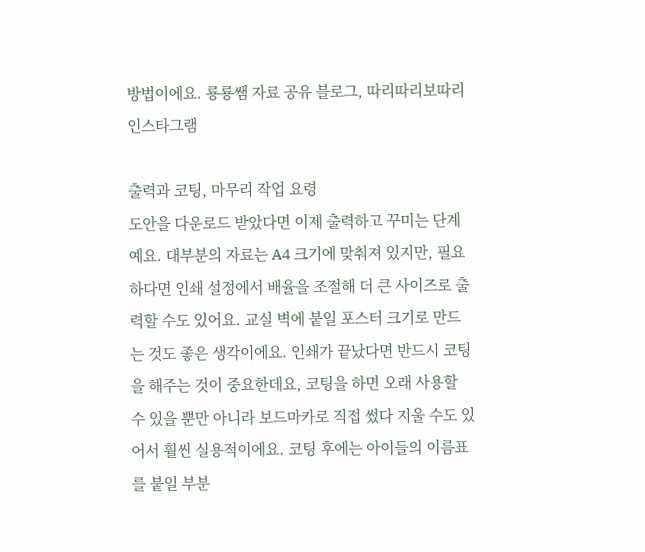방법이에요. 룡룡쌤 자료 공유 블로그, 따리따리보따리 인스타그램

출력과 코팅, 마무리 작업 요령
도안을 다운로드 받았다면 이제 출력하고 꾸미는 단계예요. 대부분의 자료는 A4 크기에 맞춰져 있지만, 필요하다면 인쇄 설정에서 배율을 조절해 더 큰 사이즈로 출력할 수도 있어요. 교실 벽에 붙일 포스터 크기로 만드는 것도 좋은 생각이에요. 인쇄가 끝났다면 반드시 코팅을 해주는 것이 중요한데요, 코팅을 하면 오래 사용할 수 있을 뿐만 아니라 보드마카로 직접 썼다 지울 수도 있어서 훨씬 실용적이에요. 코팅 후에는 아이들의 이름표를 붙일 부분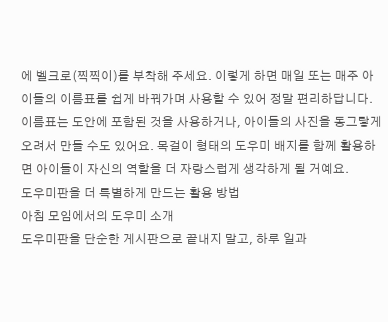에 벨크로(찍찍이)를 부착해 주세요. 이렇게 하면 매일 또는 매주 아이들의 이름표를 쉽게 바꿔가며 사용할 수 있어 정말 편리하답니다. 이름표는 도안에 포함된 것을 사용하거나, 아이들의 사진을 동그랗게 오려서 만들 수도 있어요. 목걸이 형태의 도우미 배지를 함께 활용하면 아이들이 자신의 역할을 더 자랑스럽게 생각하게 될 거예요.
도우미판을 더 특별하게 만드는 활용 방법
아침 모임에서의 도우미 소개
도우미판을 단순한 게시판으로 끝내지 말고, 하루 일과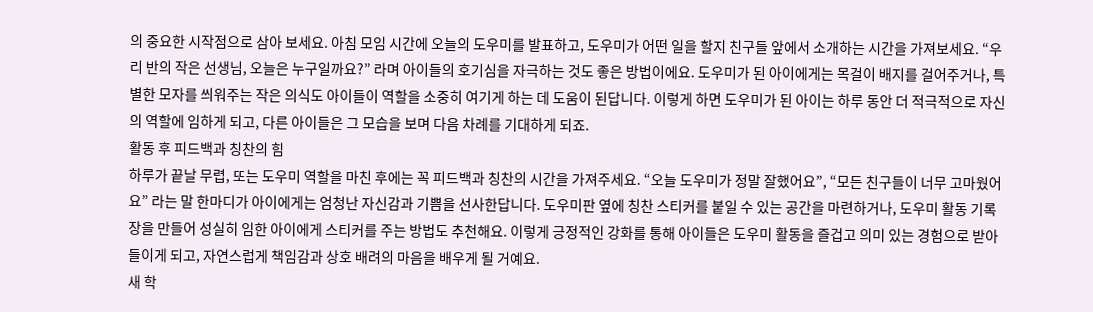의 중요한 시작점으로 삼아 보세요. 아침 모임 시간에 오늘의 도우미를 발표하고, 도우미가 어떤 일을 할지 친구들 앞에서 소개하는 시간을 가져보세요. “우리 반의 작은 선생님, 오늘은 누구일까요?” 라며 아이들의 호기심을 자극하는 것도 좋은 방법이에요. 도우미가 된 아이에게는 목걸이 배지를 걸어주거나, 특별한 모자를 씌워주는 작은 의식도 아이들이 역할을 소중히 여기게 하는 데 도움이 된답니다. 이렇게 하면 도우미가 된 아이는 하루 동안 더 적극적으로 자신의 역할에 임하게 되고, 다른 아이들은 그 모습을 보며 다음 차례를 기대하게 되죠.
활동 후 피드백과 칭찬의 힘
하루가 끝날 무렵, 또는 도우미 역할을 마친 후에는 꼭 피드백과 칭찬의 시간을 가져주세요. “오늘 도우미가 정말 잘했어요”, “모든 친구들이 너무 고마웠어요” 라는 말 한마디가 아이에게는 엄청난 자신감과 기쁨을 선사한답니다. 도우미판 옆에 칭찬 스티커를 붙일 수 있는 공간을 마련하거나, 도우미 활동 기록장을 만들어 성실히 임한 아이에게 스티커를 주는 방법도 추천해요. 이렇게 긍정적인 강화를 통해 아이들은 도우미 활동을 즐겁고 의미 있는 경험으로 받아들이게 되고, 자연스럽게 책임감과 상호 배려의 마음을 배우게 될 거예요.
새 학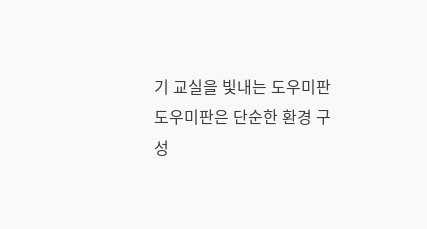기 교실을 빛내는 도우미판
도우미판은 단순한 환경 구성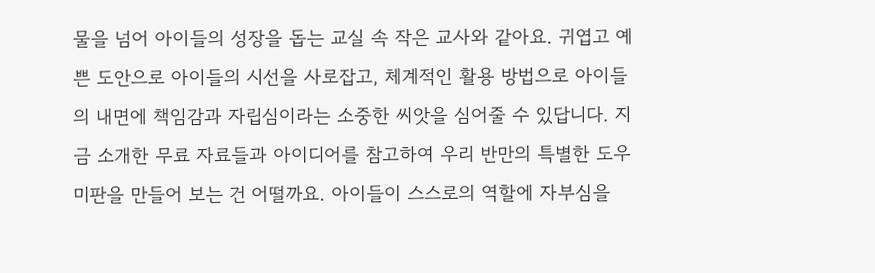물을 넘어 아이들의 성장을 돕는 교실 속 작은 교사와 같아요. 귀엽고 예쁜 도안으로 아이들의 시선을 사로잡고, 체계적인 활용 방법으로 아이들의 내면에 책임감과 자립심이라는 소중한 씨앗을 심어줄 수 있답니다. 지금 소개한 무료 자료들과 아이디어를 참고하여 우리 반만의 특별한 도우미판을 만들어 보는 건 어떨까요. 아이들이 스스로의 역할에 자부심을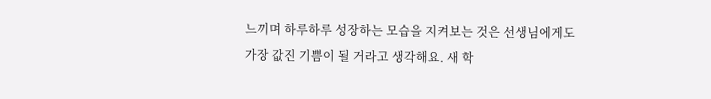느끼며 하루하루 성장하는 모습을 지켜보는 것은 선생님에게도 가장 값진 기쁨이 될 거라고 생각해요. 새 학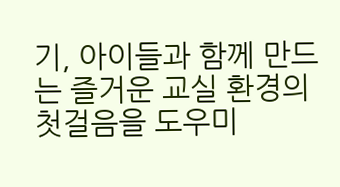기, 아이들과 함께 만드는 즐거운 교실 환경의 첫걸음을 도우미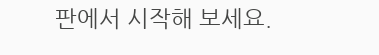판에서 시작해 보세요.